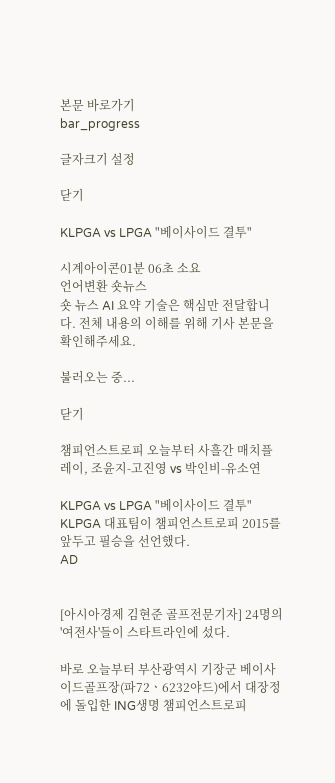본문 바로가기
bar_progress

글자크기 설정

닫기

KLPGA vs LPGA "베이사이드 결투"

시계아이콘01분 06초 소요
언어변환 숏뉴스
숏 뉴스 AI 요약 기술은 핵심만 전달합니다. 전체 내용의 이해를 위해 기사 본문을 확인해주세요.

불러오는 중...

닫기

챔피언스트로피 오늘부터 사흘간 매치플레이, 조윤지-고진영 vs 박인비-유소연

KLPGA vs LPGA "베이사이드 결투" KLPGA 대표팀이 챔피언스트로피 2015를 앞두고 필승을 선언했다.
AD


[아시아경제 김현준 골프전문기자] 24명의 '여전사'들이 스타트라인에 섰다.

바로 오늘부터 부산광역시 기장군 베이사이드골프장(파72ㆍ6232야드)에서 대장정에 돌입한 ING생명 챔피언스트로피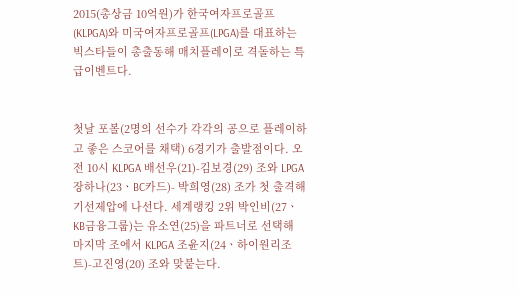2015(총상금 10억원)가 한국여자프로골프(KLPGA)와 미국여자프로골프(LPGA)를 대표하는 빅스타들이 총출동해 매치플레이로 격돌하는 특급이벤트다.


첫날 포볼(2명의 선수가 각각의 공으로 플레이하고 좋은 스코어를 채택) 6경기가 출발점이다. 오전 10시 KLPGA 배선우(21)-김보경(29) 조와 LPGA 장하나(23ㆍBC카드)- 박희영(28) 조가 첫 출격해 기선제압에 나선다. 세계랭킹 2위 박인비(27ㆍKB금융그룹)는 유소연(25)을 파트너로 선택해 마지막 조에서 KLPGA 조윤지(24ㆍ하이원리조트)-고진영(20) 조와 맞붙는다.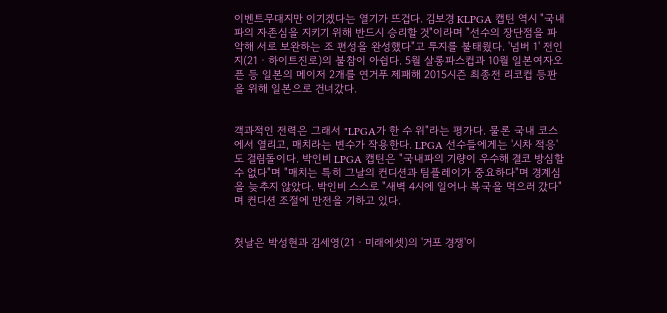이벤트무대지만 이기겠다는 열기가 뜨겁다. 김보경 KLPGA 캡틴 역시 "국내파의 자존심을 지키기 위해 반드시 승리할 것"이라며 "선수의 장단점을 파악해 서로 보완하는 조 편성을 완성했다"고 투지를 불태웠다. '넘버 1' 전인지(21ㆍ하이트진로)의 불참이 아쉽다. 5월 살롱파스컵과 10월 일본여자오픈 등 일본의 메이저 2개를 연거푸 제패해 2015시즌 최종전 리코컵 등판을 위해 일본으로 건너갔다.


객과적인 전력은 그래서 "LPGA가 한 수 위"라는 평가다. 물론 국내 코스에서 열리고, 매치라는 변수가 작용한다. LPGA 선수들에게는 '시차 적응'도 걸림돌이다. 박인비 LPGA 캡틴은 "국내파의 기량이 우수해 결코 방심할 수 없다"며 "매치는 특히 그날의 컨디션과 팀플레이가 중요하다"며 경계심을 늦추지 않았다. 박인비 스스로 "새벽 4시에 일어나 복국을 먹으러 갔다"며 컨디션 조절에 만전을 기하고 있다.


첫날은 박성현과 김세영(21ㆍ미래에셋)의 '거포 경쟁'이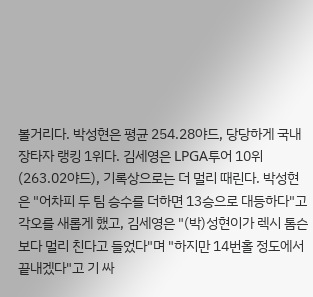볼거리다. 박성현은 평균 254.28야드, 당당하게 국내 장타자 랭킹 1위다. 김세영은 LPGA투어 10위(263.02야드), 기록상으로는 더 멀리 때린다. 박성현은 "어차피 두 팀 승수를 더하면 13승으로 대등하다"고 각오를 새롭게 했고, 김세영은 "(박)성현이가 렉시 톰슨보다 멀리 친다고 들었다"며 "하지만 14번홀 정도에서 끝내겠다"고 기 싸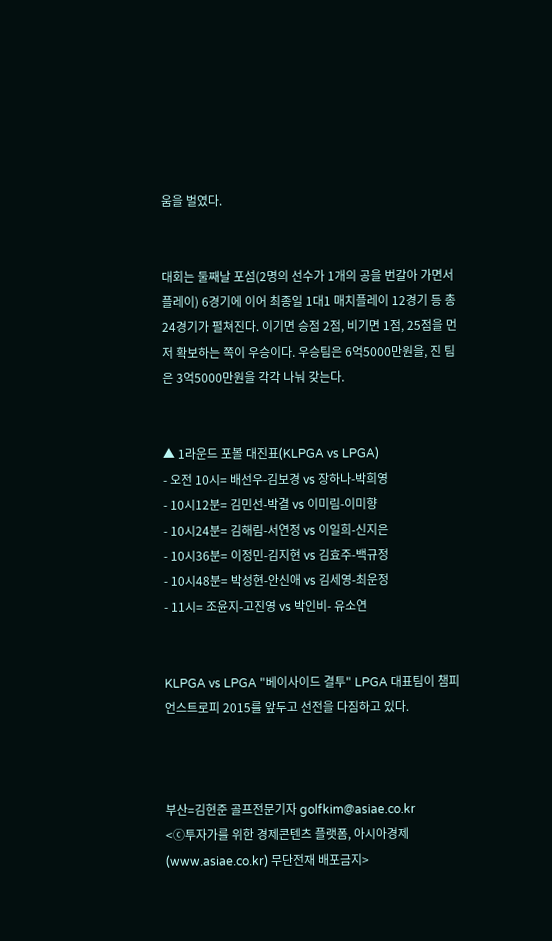움을 벌였다.


대회는 둘째날 포섬(2명의 선수가 1개의 공을 번갈아 가면서 플레이) 6경기에 이어 최종일 1대1 매치플레이 12경기 등 총 24경기가 펼쳐진다. 이기면 승점 2점, 비기면 1점, 25점을 먼저 확보하는 쪽이 우승이다. 우승팀은 6억5000만원을, 진 팀은 3억5000만원을 각각 나눠 갖는다.


▲ 1라운드 포볼 대진표(KLPGA vs LPGA)
- 오전 10시= 배선우-김보경 vs 장하나-박희영
- 10시12분= 김민선-박결 vs 이미림-이미향
- 10시24분= 김해림-서연정 vs 이일희-신지은
- 10시36분= 이정민-김지현 vs 김효주-백규정
- 10시48분= 박성현-안신애 vs 김세영-최운정
- 11시= 조윤지-고진영 vs 박인비- 유소연


KLPGA vs LPGA "베이사이드 결투" LPGA 대표팀이 챔피언스트로피 2015를 앞두고 선전을 다짐하고 있다.



부산=김현준 골프전문기자 golfkim@asiae.co.kr
<ⓒ투자가를 위한 경제콘텐츠 플랫폼, 아시아경제(www.asiae.co.kr) 무단전재 배포금지>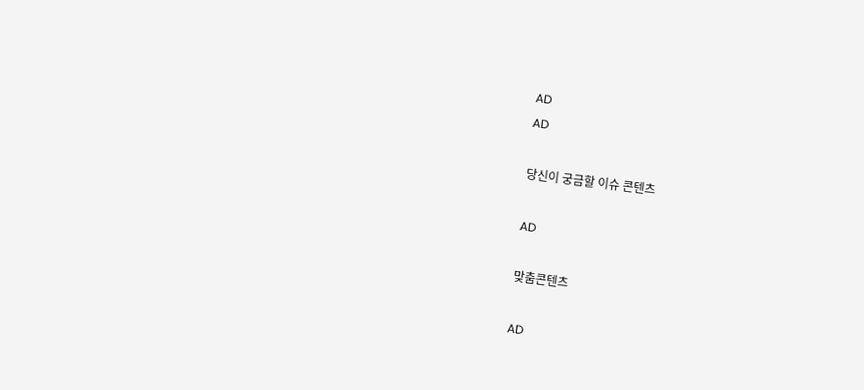AD
AD

당신이 궁금할 이슈 콘텐츠

AD

맞춤콘텐츠

AD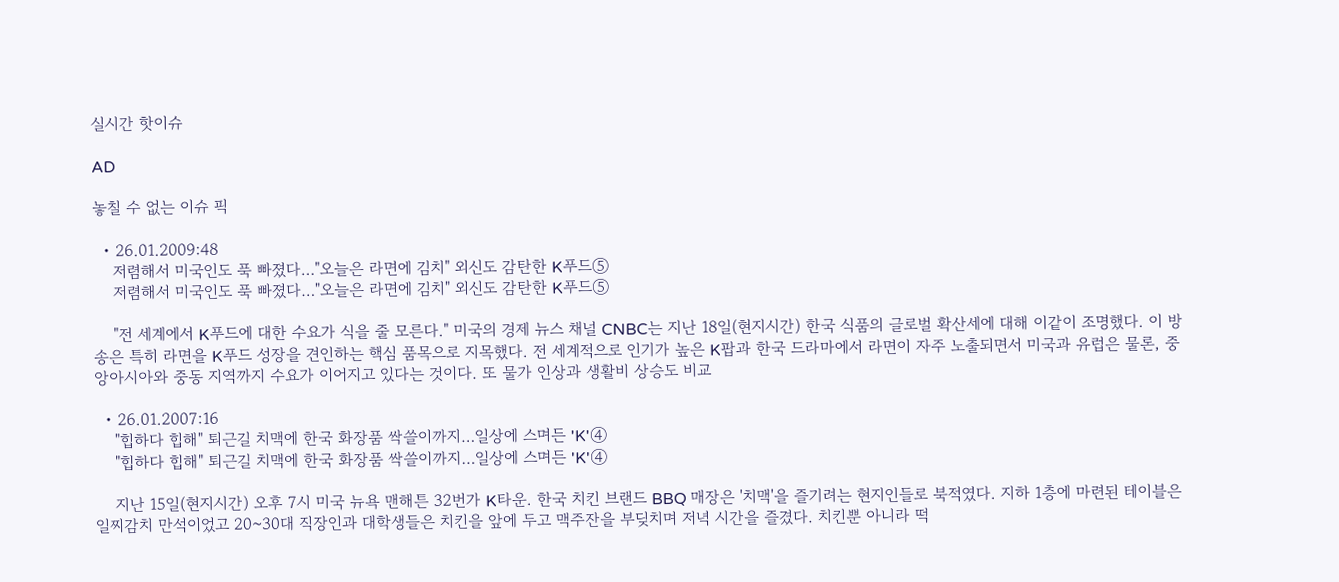실시간 핫이슈

AD

놓칠 수 없는 이슈 픽

  • 26.01.2009:48
    저렴해서 미국인도 푹 빠졌다…"오늘은 라면에 김치" 외신도 감탄한 K푸드⑤
    저렴해서 미국인도 푹 빠졌다…"오늘은 라면에 김치" 외신도 감탄한 K푸드⑤

    "전 세계에서 K푸드에 대한 수요가 식을 줄 모른다." 미국의 경제 뉴스 채널 CNBC는 지난 18일(현지시간) 한국 식품의 글로벌 확산세에 대해 이같이 조명했다. 이 방송은 특히 라면을 K푸드 성장을 견인하는 핵심 품목으로 지목했다. 전 세계적으로 인기가 높은 K팝과 한국 드라마에서 라면이 자주 노출되면서 미국과 유럽은 물론, 중앙아시아와 중동 지역까지 수요가 이어지고 있다는 것이다. 또 물가 인상과 생활비 상승도 비교

  • 26.01.2007:16
    "힙하다 힙해" 퇴근길 치맥에 한국 화장품 싹쓸이까지…일상에 스며든 'K'④
    "힙하다 힙해" 퇴근길 치맥에 한국 화장품 싹쓸이까지…일상에 스며든 'K'④

    지난 15일(현지시간) 오후 7시 미국 뉴욕 맨해튼 32번가 K타운. 한국 치킨 브랜드 BBQ 매장은 '치맥'을 즐기려는 현지인들로 북적였다. 지하 1층에 마련된 테이블은 일찌감치 만석이었고 20~30대 직장인과 대학생들은 치킨을 앞에 두고 맥주잔을 부딪치며 저녁 시간을 즐겼다. 치킨뿐 아니라 떡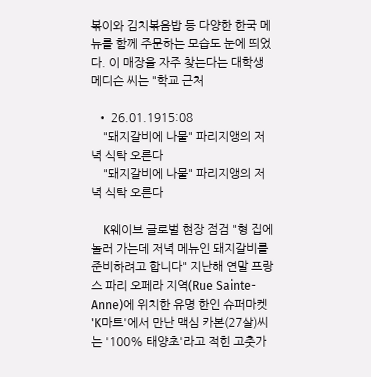볶이와 김치볶음밥 등 다양한 한국 메뉴를 함께 주문하는 모습도 눈에 띄었다. 이 매장을 자주 찾는다는 대학생 메디슨 씨는 "학교 근처

  • 26.01.1915:08
    "돼지갈비에 나물" 파리지앵의 저녁 식탁 오른다
    "돼지갈비에 나물" 파리지앵의 저녁 식탁 오른다

    K웨이브 글로벌 현장 점검 "형 집에 놀러 가는데 저녁 메뉴인 돼지갈비를 준비하려고 합니다" 지난해 연말 프랑스 파리 오페라 지역(Rue Sainte-Anne)에 위치한 유명 한인 슈퍼마켓 'K마트'에서 만난 맥심 카본(27살)씨는 '100% 태양초'라고 적힌 고춧가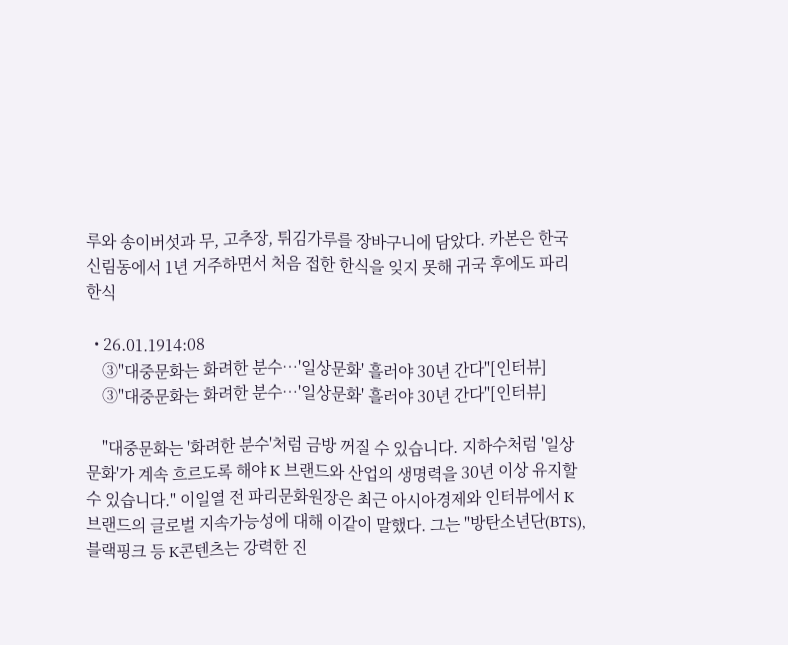루와 송이버섯과 무, 고추장, 튀김가루를 장바구니에 담았다. 카본은 한국 신림동에서 1년 거주하면서 처음 접한 한식을 잊지 못해 귀국 후에도 파리 한식

  • 26.01.1914:08
    ③"대중문화는 화려한 분수…'일상문화' 흘러야 30년 간다"[인터뷰]
    ③"대중문화는 화려한 분수…'일상문화' 흘러야 30년 간다"[인터뷰]

    "대중문화는 '화려한 분수'처럼 금방 꺼질 수 있습니다. 지하수처럼 '일상 문화'가 계속 흐르도록 해야 K 브랜드와 산업의 생명력을 30년 이상 유지할 수 있습니다." 이일열 전 파리문화원장은 최근 아시아경제와 인터뷰에서 K브랜드의 글로벌 지속가능성에 대해 이같이 말했다. 그는 "방탄소년단(BTS), 블랙핑크 등 K콘텐츠는 강력한 진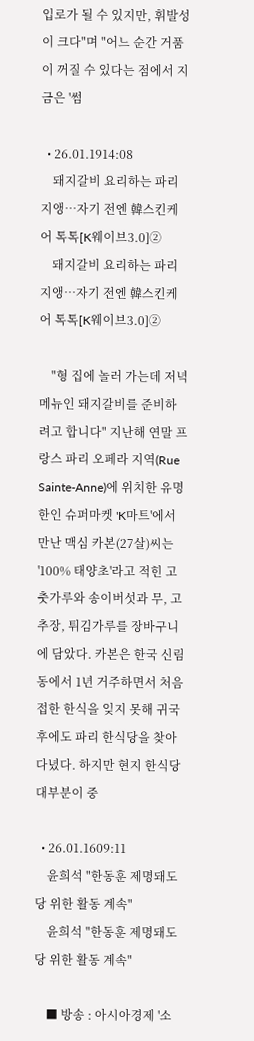입로가 될 수 있지만, 휘발성이 크다"며 "어느 순간 거품이 꺼질 수 있다는 점에서 지금은 '썸

  • 26.01.1914:08
    돼지갈비 요리하는 파리지앵…자기 전엔 韓스킨케어 톡톡[K웨이브3.0]②
    돼지갈비 요리하는 파리지앵…자기 전엔 韓스킨케어 톡톡[K웨이브3.0]②

    "형 집에 놀러 가는데 저녁 메뉴인 돼지갈비를 준비하려고 합니다" 지난해 연말 프랑스 파리 오페라 지역(Rue Sainte-Anne)에 위치한 유명 한인 슈퍼마켓 'K마트'에서 만난 맥심 카본(27살)씨는 '100% 태양초'라고 적힌 고춧가루와 송이버섯과 무, 고추장, 튀김가루를 장바구니에 담았다. 카본은 한국 신림동에서 1년 거주하면서 처음 접한 한식을 잊지 못해 귀국 후에도 파리 한식당을 찾아다녔다. 하지만 현지 한식당 대부분이 중

  • 26.01.1609:11
    윤희석 "한동훈 제명돼도 당 위한 활동 계속"
    윤희석 "한동훈 제명돼도 당 위한 활동 계속"

    ■ 방송 : 아시아경제 '소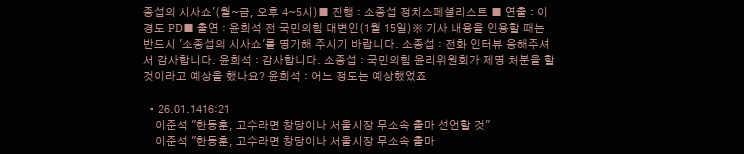종섭의 시사쇼'(월~금, 오후 4~5시)■ 진행 : 소종섭 정치스페셜리스트 ■ 연출 : 이경도 PD■ 출연 : 윤희석 전 국민의힘 대변인(1월 15일)※ 기사 내용을 인용할 때는 반드시 '소종섭의 시사쇼'를 명기해 주시기 바랍니다. 소종섭 : 전화 인터뷰 응해주셔서 감사합니다. 윤희석 : 감사합니다. 소종섭 : 국민의힘 윤리위원회가 제명 처분을 할 것이라고 예상을 했나요? 윤희석 : 어느 정도는 예상했었죠

  • 26.01.1416:21
    이준석 "한동훈, 고수라면 창당이나 서울시장 무소속 출마 선언할 것"
    이준석 "한동훈, 고수라면 창당이나 서울시장 무소속 출마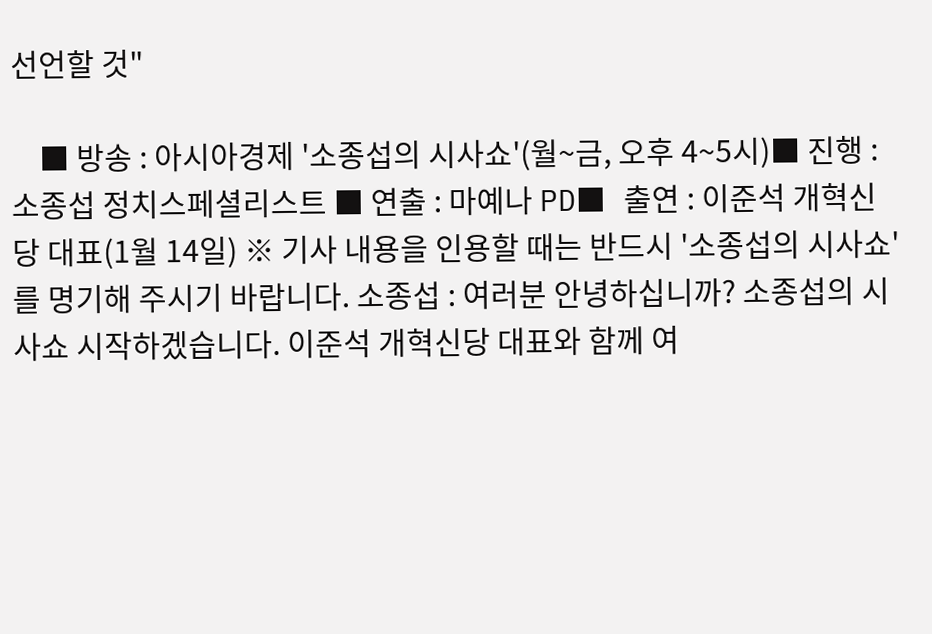선언할 것"

    ■ 방송 : 아시아경제 '소종섭의 시사쇼'(월~금, 오후 4~5시)■ 진행 : 소종섭 정치스페셜리스트 ■ 연출 : 마예나 PD■ 출연 : 이준석 개혁신당 대표(1월 14일) ※ 기사 내용을 인용할 때는 반드시 '소종섭의 시사쇼'를 명기해 주시기 바랍니다. 소종섭 : 여러분 안녕하십니까? 소종섭의 시사쇼 시작하겠습니다. 이준석 개혁신당 대표와 함께 여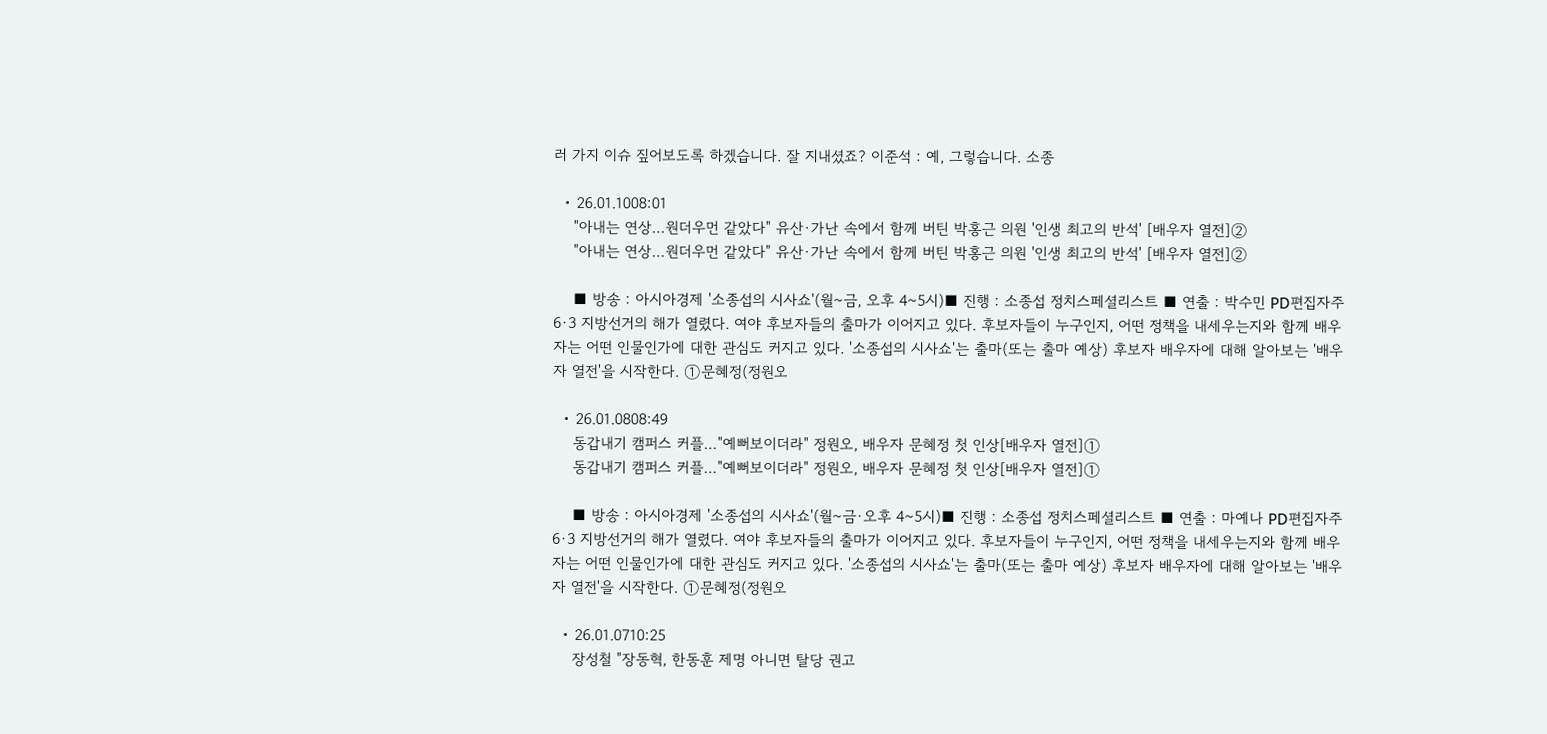러 가지 이슈 짚어보도록 하겠습니다. 잘 지내셨죠? 이준석 : 예, 그렇습니다. 소종

  • 26.01.1008:01
    "아내는 연상…원더우먼 같았다" 유산·가난 속에서 함께 버틴 박홍근 의원 '인생 최고의 반석' [배우자 열전]②
    "아내는 연상…원더우먼 같았다" 유산·가난 속에서 함께 버틴 박홍근 의원 '인생 최고의 반석' [배우자 열전]②

    ■ 방송 : 아시아경제 '소종섭의 시사쇼'(월~금, 오후 4~5시)■ 진행 : 소종섭 정치스페셜리스트 ■ 연출 : 박수민 PD편집자주6·3 지방선거의 해가 열렸다. 여야 후보자들의 출마가 이어지고 있다. 후보자들이 누구인지, 어떤 정책을 내세우는지와 함께 배우자는 어떤 인물인가에 대한 관심도 커지고 있다. '소종섭의 시사쇼'는 출마(또는 출마 예상) 후보자 배우자에 대해 알아보는 '배우자 열전'을 시작한다. ①문혜정(정원오

  • 26.01.0808:49
    동갑내기 캠퍼스 커플…"예뻐보이더라" 정원오, 배우자 문혜정 첫 인상[배우자 열전]①
    동갑내기 캠퍼스 커플…"예뻐보이더라" 정원오, 배우자 문혜정 첫 인상[배우자 열전]①

    ■ 방송 : 아시아경제 '소종섭의 시사쇼'(월~금·오후 4~5시)■ 진행 : 소종섭 정치스페셜리스트 ■ 연출 : 마예나 PD편집자주6·3 지방선거의 해가 열렸다. 여야 후보자들의 출마가 이어지고 있다. 후보자들이 누구인지, 어떤 정책을 내세우는지와 함께 배우자는 어떤 인물인가에 대한 관심도 커지고 있다. '소종섭의 시사쇼'는 출마(또는 출마 예상) 후보자 배우자에 대해 알아보는 '배우자 열전'을 시작한다. ①문혜정(정원오

  • 26.01.0710:25
    장성철 "장동혁, 한동훈 제명 아니면 탈당 권고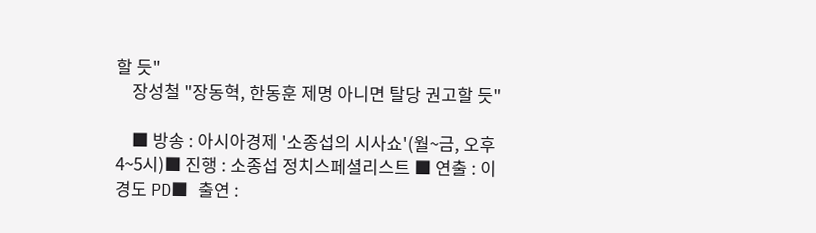할 듯"
    장성철 "장동혁, 한동훈 제명 아니면 탈당 권고할 듯"

    ■ 방송 : 아시아경제 '소종섭의 시사쇼'(월~금, 오후 4~5시)■ 진행 : 소종섭 정치스페셜리스트 ■ 연출 : 이경도 PD■ 출연 :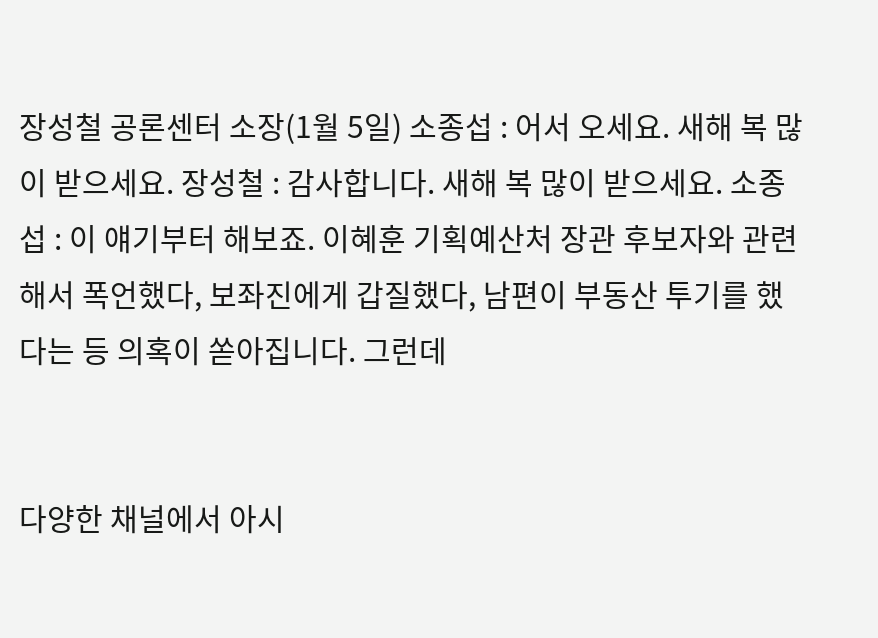장성철 공론센터 소장(1월 5일) 소종섭 : 어서 오세요. 새해 복 많이 받으세요. 장성철 : 감사합니다. 새해 복 많이 받으세요. 소종섭 : 이 얘기부터 해보죠. 이혜훈 기획예산처 장관 후보자와 관련해서 폭언했다, 보좌진에게 갑질했다, 남편이 부동산 투기를 했다는 등 의혹이 쏟아집니다. 그런데


다양한 채널에서 아시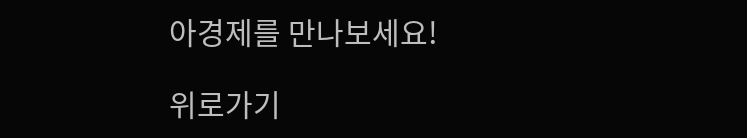아경제를 만나보세요!

위로가기